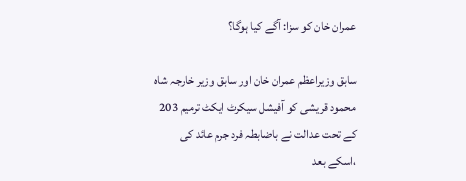عمران خان کو سزا: آگے کیا ہوگا؟

سابق وزیراعظم عمران خان اور سابق وزیر خارجہ شاہ محمود قریشی کو آفیشل سیکرٹ ایکٹ ترمیم 203 کے تحت عدالت نے باضابطہ فرد جرم عائد کی ،اسکے بعد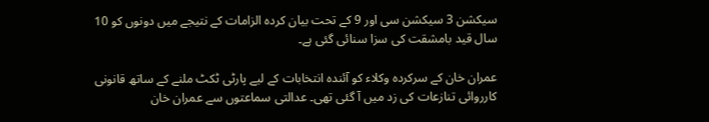سیکشن 3 سیکشن سی اور 9 کے تحت بیان کردہ الزامات کے نتیجے میں دونوں کو 10 سال قید بامشقت کی سزا سنائی گئی ہے۔

عمران خان کے سرکردہ وکلاء کو آئندہ انتخابات کے لیے پارٹی ٹکٹ ملنے کے ساتھ قانونی کارروائی تنازعات کی زد میں آ گئی تھی۔ عدالتی سماعتوں سے عمران خان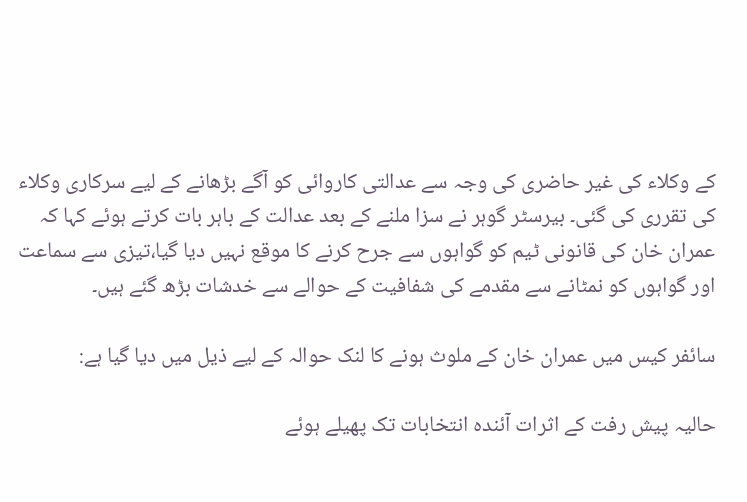کے وکلاء کی غیر حاضری کی وجہ سے عدالتی کاروائی کو آگے بڑھانے کے لیے سرکاری وکلاء کی تقرری کی گئی۔ بیرسٹر گوہر نے سزا ملنے کے بعد عدالت کے باہر بات کرتے ہوئے کہا کہ عمران خان کی قانونی ٹیم کو گواہوں سے جرح کرنے کا موقع نہیں دیا گیا،تیزی سے سماعت اور گواہوں کو نمٹانے سے مقدمے کی شفافیت کے حوالے سے خدشات بڑھ گئے ہیں۔

سائفر کیس میں عمران خان کے ملوث ہونے کا لنک حوالہ کے لیے ذیل میں دیا گیا ہے:

حالیہ پیش رفت کے اثرات آئندہ انتخابات تک پھیلے ہوئے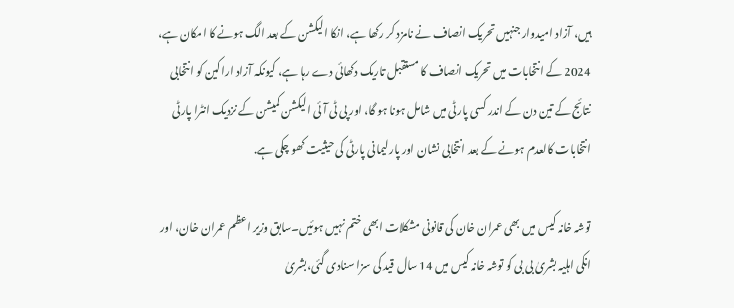ہیں، آزاد امیدوار جنہیں تحریک انصاف نے نامزد کر رکھا ہے، انکا الیکشن کے بعد الگ ہونے کا امکان ہے، 2024 کے انتخابات میں تحریک انصاف کا مستقبل تاریک دکھائی دے رہا ہے، کیونکہ آزاد اراکین کو انتخابی نتائج کے تین دن کے اندر کسی پارٹی میں شامل ہونا ہو گا، اور پی ٹی آئی الیکشن کمیشن کے نزدیک انٹرا پارٹی انتخابات کالعدم ہونے کے بعد انتخابی نشان اور پارلیمانی پارٹی کی حیثیت کھو چکی ہے.

توشہ خانہ کیس میں بھی عمران خان کی قانونی مشکلات ابھی ختم نہیں ہوئیں۔سابق وزیر اعظم عمران خان، اور انکی اہلیہ بشریٰ بی بی کو توشہ خانہ کیس میں 14 سال قید کی سزا سنادی گئی،بشریٰ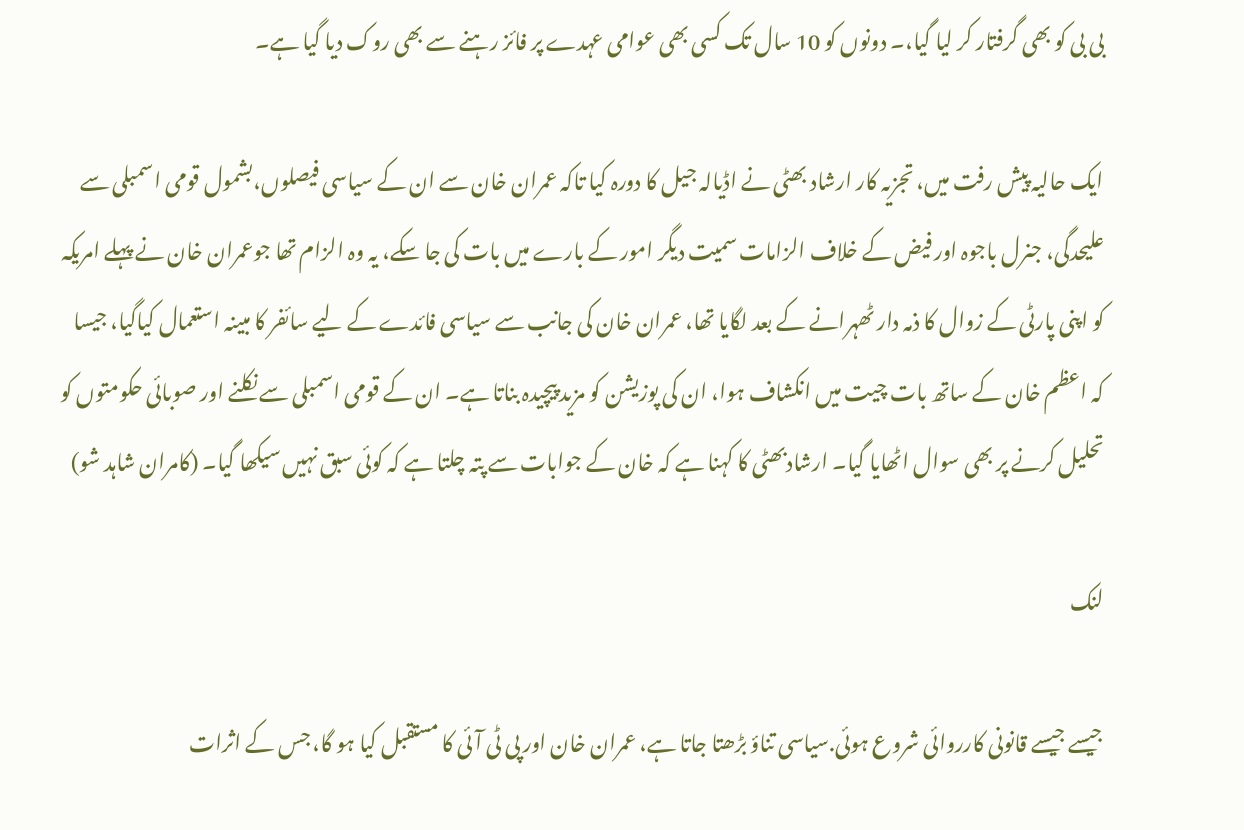بی بی کو بھی گرفتار کر لیا گیا،۔ دونوں کو 10 سال تک کسی بھی عوامی عہدے پر فائز رہنے سے بھی روک دیا گیا ہے۔

ایک حالیہ پیش رفت میں، تجزیہ کار ارشاد بھٹی نے اڈیالہ جیل کا دورہ کیا تاکہ عمران خان سے ان کے سیاسی فیصلوں،بشمول قومی اسمبلی سے علیحدگی، جنرل باجوہ اور فیض کے خلاف الزامات سمیت دیگر امور کے بارے میں بات کی جا سکے، یہ وہ الزام تھا جوعمران خان نے پہلے امریکہ کو اپنی پارٹی کے زوال کا ذمہ دار ٹھہرانے کے بعد لگایا تھا، عمران خان کی جانب سے سیاسی فائدے کے لیے سائفر کا مبینہ استعمال کیاگیا، جیسا کہ اعظم خان کے ساتھ بات چیت میں انکشاف ہوا، ان کی پوزیشن کو مزید پیچیدہ بناتا ہے۔ ان کے قومی اسمبلی سے نکلنے اور صوبائی حکومتوں کو تحلیل کرنے پر بھی سوال اٹھایا گیا۔ ارشادبھٹی کا کہنا ہے کہ خان کے جوابات سے پتہ چلتا ہے کہ کوئی سبق نہیں سیکھا گیا۔ (کامران شاہد شو)

لنک

جیسے جیسے قانونی کارروائی شروع ہوئی.سیاسی تناؤ بڑھتا جاتا ہے، عمران خان اور پی ٹی آئی کا مستقبل کیا ہو گا، جس کے اثرات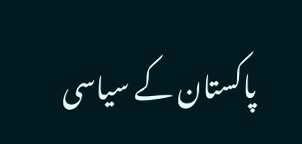پاکستان کے سیاسی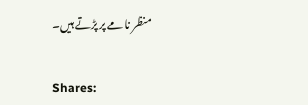منظر نامے پر پڑتے ہیں۔

Shares: